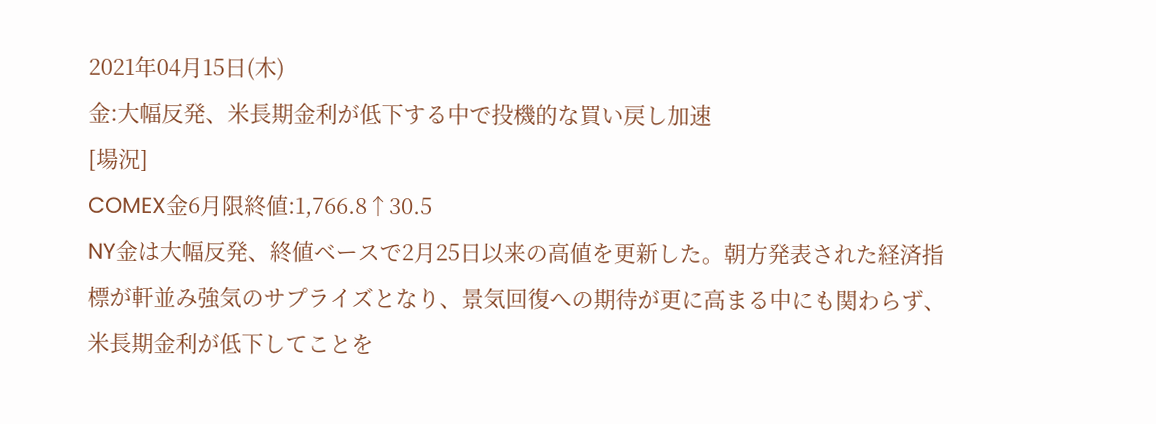2021年04月15日(木)
金:大幅反発、米長期金利が低下する中で投機的な買い戻し加速
[場況]
COMEX金6月限終値:1,766.8↑30.5
NY金は大幅反発、終値ベースで2月25日以来の高値を更新した。朝方発表された経済指標が軒並み強気のサプライズとなり、景気回復への期待が更に高まる中にも関わらず、米長期金利が低下してことを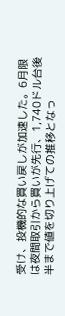受け、投機的な買い戻しが加速した。6月限は夜間取引から買いが先行、1,740ドル台後半まで値を切り上げての推移となっ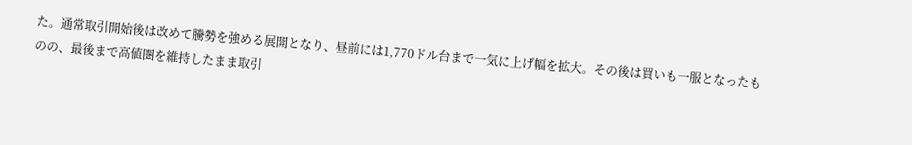た。通常取引開始後は改めて騰勢を強める展開となり、昼前には1,770ドル台まで一気に上げ幅を拡大。その後は買いも一服となったものの、最後まで高値圏を維持したまま取引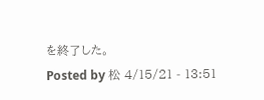を終了した。
Posted by 松 4/15/21 - 13:51